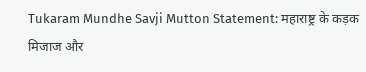Tukaram Mundhe Savji Mutton Statement: महाराष्ट्र के कड़क मिजाज और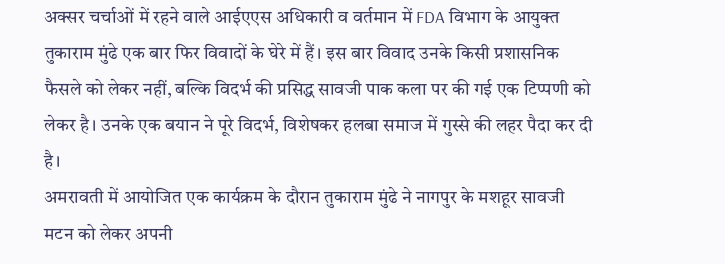अक्सर चर्चाओं में रहने वाले आईएएस अधिकारी व वर्तमान में FDA विभाग के आयुक्त तुकाराम मुंढे एक बार फिर विवादों के घेरे में हैं। इस बार विवाद उनके किसी प्रशासनिक फैसले को लेकर नहीं, बल्कि विदर्भ की प्रसिद्ध सावजी पाक कला पर की गई एक टिप्पणी को लेकर है। उनके एक बयान ने पूरे विदर्भ, विशेषकर हलबा समाज में गुस्से की लहर पैदा कर दी है।
अमरावती में आयोजित एक कार्यक्रम के दौरान तुकाराम मुंढे ने नागपुर के मशहूर सावजी मटन को लेकर अपनी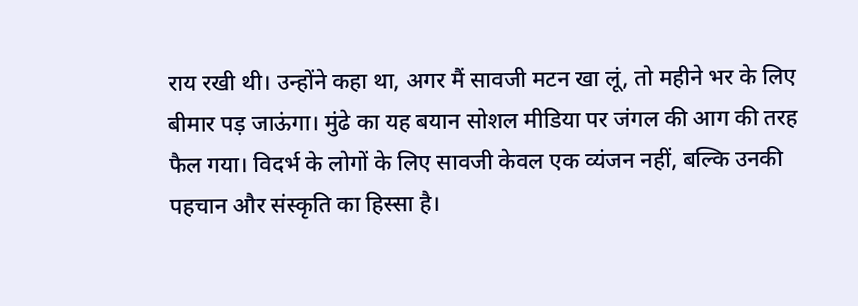राय रखी थी। उन्होंने कहा था, अगर मैं सावजी मटन खा लूं, तो महीने भर के लिए बीमार पड़ जाऊंगा। मुंढे का यह बयान सोशल मीडिया पर जंगल की आग की तरह फैल गया। विदर्भ के लोगों के लिए सावजी केवल एक व्यंजन नहीं, बल्कि उनकी पहचान और संस्कृति का हिस्सा है।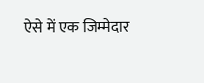ऐसे में एक जिम्मेदार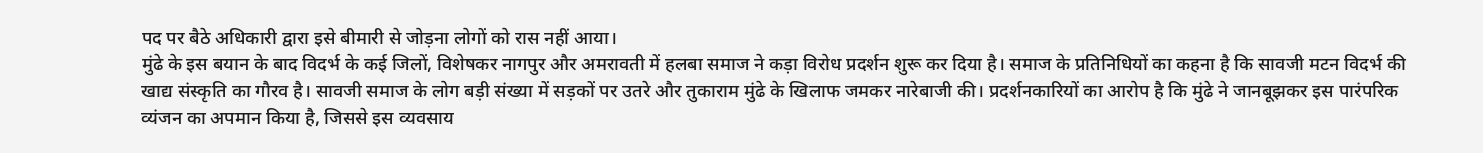पद पर बैठे अधिकारी द्वारा इसे बीमारी से जोड़ना लोगों को रास नहीं आया।
मुंढे के इस बयान के बाद विदर्भ के कई जिलों, विशेषकर नागपुर और अमरावती में हलबा समाज ने कड़ा विरोध प्रदर्शन शुरू कर दिया है। समाज के प्रतिनिधियों का कहना है कि सावजी मटन विदर्भ की खाद्य संस्कृति का गौरव है। सावजी समाज के लोग बड़ी संख्या में सड़कों पर उतरे और तुकाराम मुंढे के खिलाफ जमकर नारेबाजी की। प्रदर्शनकारियों का आरोप है कि मुंढे ने जानबूझकर इस पारंपरिक व्यंजन का अपमान किया है, जिससे इस व्यवसाय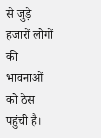से जुड़े हजारों लोगों की भावनाओं को ठेस पहुंची है।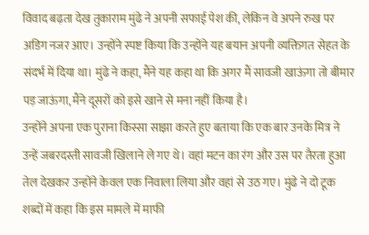विवाद बढ़ता देख तुकाराम मुंढे ने अपनी सफाई पेश की, लेकिन वे अपने रुख पर अडिग नजर आए। उन्होंने स्पष्ट किया कि उन्होंने यह बयान अपनी व्यक्तिगत सेहत के संदर्भ में दिया था। मुंढे ने कहा, मैंने यह कहा था कि अगर मैं सावजी खाऊंगा तो बीमार पड़ जाऊंगा, मैंने दूसरों को इसे खाने से मना नहीं किया है।
उन्होंने अपना एक पुराना किस्सा साझा करते हुए बताया कि एक बार उनके मित्र ने उन्हें जबरदस्ती सावजी खिलाने ले गए थे। वहां मटन का रंग और उस पर तैरता हुआ तेल देखकर उन्होंने केवल एक निवाला लिया और वहां से उठ गए। मुंढे ने दो टूक शब्दों में कहा कि इस मामले में माफी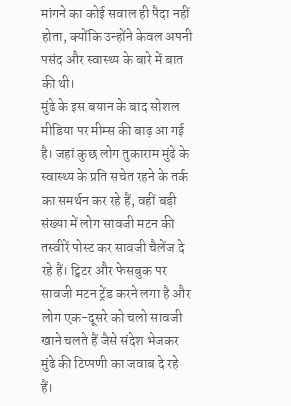मांगने का कोई सवाल ही पैदा नहीं होता, क्योंकि उन्होंने केवल अपनी पसंद और स्वास्थ्य के बारे में बात की थी।
मुंढे के इस बयान के बाद सोशल मीडिया पर मीम्स की बाढ़ आ गई है। जहां कुछ लोग तुकाराम मुंढे के स्वास्थ्य के प्रति सचेत रहने के तर्क का समर्थन कर रहे हैं, वहीं बड़ी संख्या में लोग सावजी मटन की तस्वीरें पोस्ट कर सावजी चैलेंज दे रहे हैं। ट्विटर और फेसबुक पर सावजी मटन ट्रेंड करने लगा है और लोग एक-दूसरे को चलो सावजी खाने चलते हैं जैसे संदेश भेजकर मुंढे की टिप्पणी का जवाब दे रहे हैं।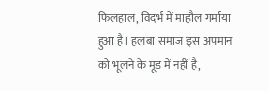फिलहाल, विदर्भ में माहौल गर्माया हुआ है। हलबा समाज इस अपमान को भूलने के मूड में नहीं है,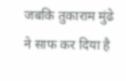जबकि तुकाराम मुंढे ने साफ कर दिया है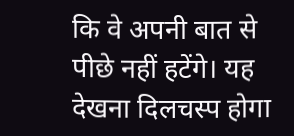कि वे अपनी बात से पीछे नहीं हटेंगे। यह देखना दिलचस्प होगा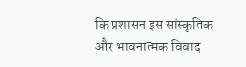कि प्रशासन इस सांस्कृतिक और भावनात्मक विवाद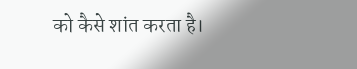को कैसे शांत करता है।